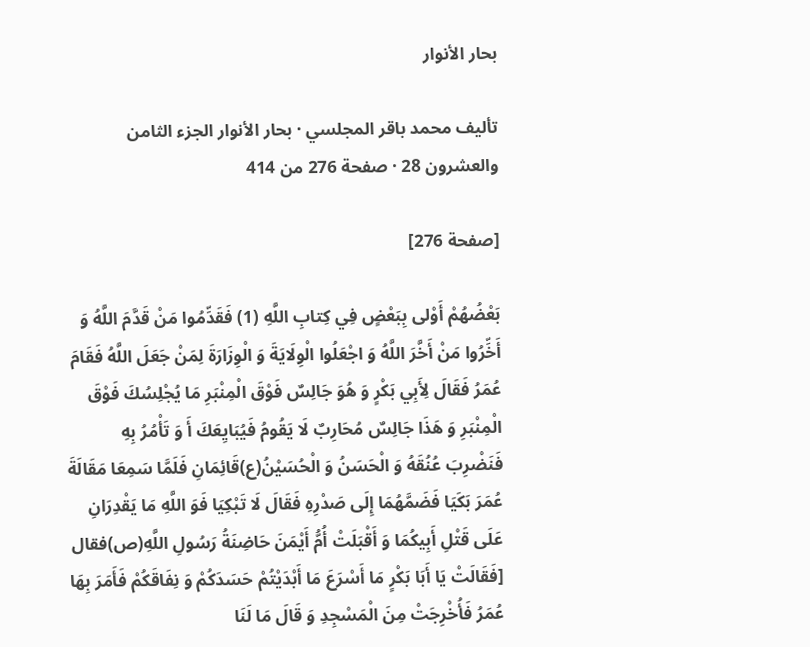بحار الأنوار

تأليف محمد باقر المجلسي · بحار الأنوار الجزء الثامن والعشرون 28 · صفحة 276 من 414

[صفحة 276]

بَعْضُهُمْ أَوْلى بِبَعْضٍ فِي كِتابِ اللَّهِ (1) فَقَدِّمُوا مَنْ قَدَّمَ اللَّهُ وَ أَخِّرُوا مَنْ أَخَّرَ اللَّهُ وَ اجْعَلُوا الْوِلَايَةَ وَ الْوِزَارَةَ لِمَنْ جَعَلَ اللَّهُ فَقَامَ عُمَرُ فَقَالَ لِأَبِي بَكْرٍ وَ هُوَ جَالِسٌ فَوْقَ الْمِنْبَرِ مَا يُجْلِسُكَ فَوْقَ الْمِنْبَرِ وَ هَذَا جَالِسٌ مُحَارِبٌ لَا يَقُومُ فَيُبَايِعَكَ أَ وَ تَأْمُرُ بِهِ فَنَضْرِبَ عُنُقَهُ وَ الْحَسَنُ وَ الْحُسَيْنُ(ع)قَائِمَانِ فَلَمَّا سَمِعَا مَقَالَةَ عُمَرَ بَكَيَا فَضَمَّهُمَا إِلَى صَدْرِهِ فَقَالَ لَا تَبْكِيَا فَوَ اللَّهِ مَا يَقْدِرَانِ عَلَى قَتْلِ أَبِيكُمَا وَ أَقْبَلَتْ أُمُّ أَيْمَنَ حَاضِنَةُ رَسُولِ اللَّهِ(ص)فقال [فَقَالَتْ يَا أَبَا بَكْرٍ مَا أَسْرَعَ مَا أَبْدَيْتُمْ حَسَدَكُمْ وَ نِفَاقَكُمْ فَأَمَرَ بِهَا عُمَرُ فَأُخْرِجَتْ مِنَ الْمَسْجِدِ وَ قَالَ مَا لَنَا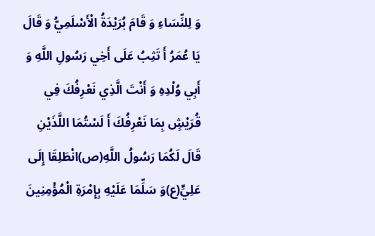وَ لِلنِّسَاءِ وَ قَامَ بُرَيْدَةُ الْأَسْلَمِيُّ وَ قَالَ يَا عُمَرُ أَ تَثِبُ عَلَى أَخِي رَسُولِ اللَّهِ وَ أَبِي وُلْدِهِ وَ أَنْتَ الَّذِي نَعْرِفُكَ فِي قُرَيْشٍ بِمَا نَعْرِفُكَ أَ لَسْتُمَا اللَّذَيْنِ قَالَ لَكُمَا رَسُولُ اللَّهِ(ص)انْطَلِقَا إِلَى عَلِيٍّ(ع)وَ سَلِّمَا عَلَيْهِ بِإِمْرَةِ الْمُؤْمِنِينَ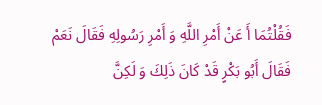فَقُلْتُمَا أَ عَنْ أَمْرِ اللَّهِ وَ أَمْرِ رَسُولِهِ فَقَالَ نَعَمْ فَقَالَ أَبُو بَكْرٍ قَدْ كَانَ ذَلِكَ وَ لَكِنَّ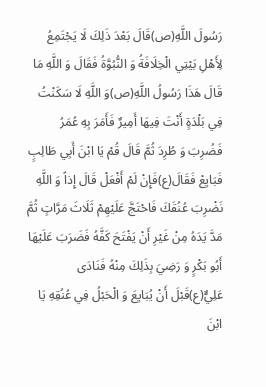رَسُولَ اللَّهِ(ص)قَالَ بَعْدَ ذَلِكَ لَا يَجْتَمِعُ لِأَهْلِ بَيْتِي الْخِلَافَةُ وَ النُّبُوَّةُ فَقَالَ وَ اللَّهِ مَا قَالَ هَذَا رَسُولُ اللَّهِ(ص)وَ اللَّهِ لَا سَكَنْتُ فِي بَلْدَةٍ أَنْتَ فِيهَا أَمِيرٌ فَأَمَرَ بِهِ عُمَرُ فَضُرِبَ وَ طُرِدَ ثُمَّ قَالَ قُمْ يَا ابْنَ أَبِي طَالِبٍ فَبَايِعْ فَقَالَ(ع)فَإِنْ لَمْ أَفْعَلْ قَالَ إِذاً وَ اللَّهِ نَضْرِبَ عُنُقَكَ فَاحْتَجَّ عَلَيْهِمْ ثَلَاثَ مَرَّاتٍ ثُمَّ مَدَّ يَدَهُ مِنْ غَيْرِ أَنْ يَفْتَحَ كَفَّهُ فَضَرَبَ عَلَيْهَا أَبُو بَكْرٍ وَ رَضِيَ بِذَلِكَ مِنْهُ فَنَادَى عَلِيٌّ(ع)قَبْلَ أَنْ يُبَايِعَ وَ الْحَبْلُ فِي عُنُقِهِ يَا ابْنَ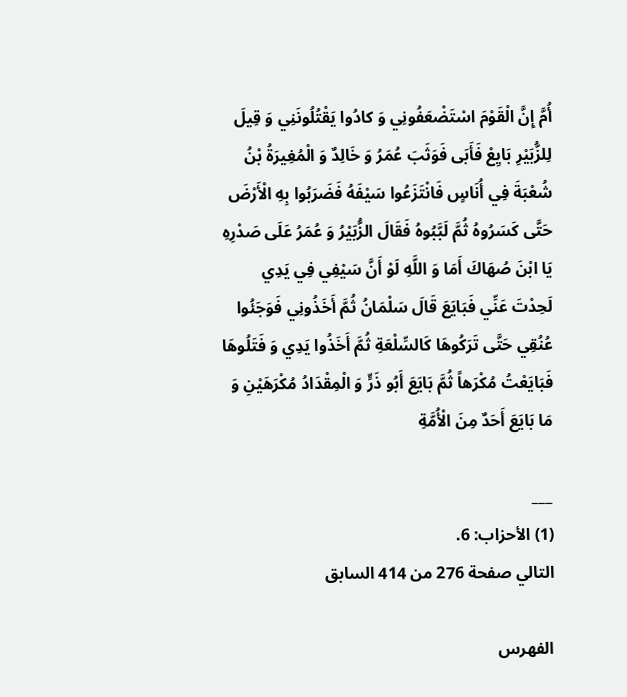أُمَّ إِنَّ الْقَوْمَ اسْتَضْعَفُونِي وَ كادُوا يَقْتُلُونَنِي وَ قِيلَ لِلزُّبَيْرِ بَايِعْ فَأَبَى فَوَثَبَ عُمَرُ وَ خَالِدٌ وَ الْمُغِيرَةُ بْنُ شُعْبَةَ فِي أُنَاسٍ فَانْتَزَعُوا سَيْفَهُ فَضَرَبُوا بِهِ الْأَرْضَ حَتَّى كَسَرُوهُ ثُمَّ لَبَّبُوهُ فَقَالَ الزُّبَيْرُ وَ عُمَرُ عَلَى صَدْرِهِ يَا ابْنَ صُهَاكَ أَمَا وَ اللَّهِ لَوْ أَنَّ سَيْفِي فِي يَدِي لَحِدْتَ عَنِّي فَبَايَعَ قَالَ سَلْمَانُ ثُمَّ أَخَذُونِي فَوَجَئُوا عُنُقِي حَتَّى تَرَكُوهَا كَالسِّلْعَةِ ثُمَّ أَخَذُوا يَدِي وَ فَتَلُوهَا فَبَايَعْتُ مُكْرَهاً ثُمَّ بَايَعَ أَبُو ذَرٍّ وَ الْمِقْدَادُ مُكْرَهَيْنِ وَ مَا بَايَعَ أَحَدٌ مِنَ الْأُمَّةِ

___
(1) الأحزاب: 6.
التالي صفحة 276 من 414 السابق

الفهرس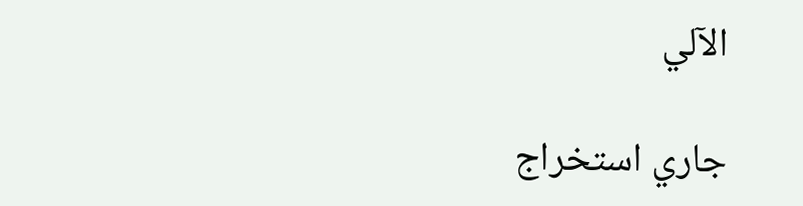الآلي

جاري استخراج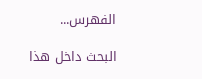الفهرس...

البحث داخل هذا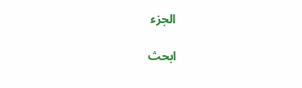الجزء

ابحث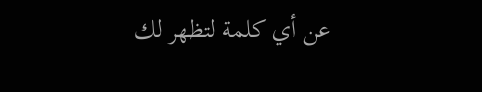عن أي كلمة لتظهر لك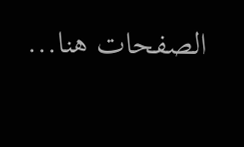الصفحات هنا...